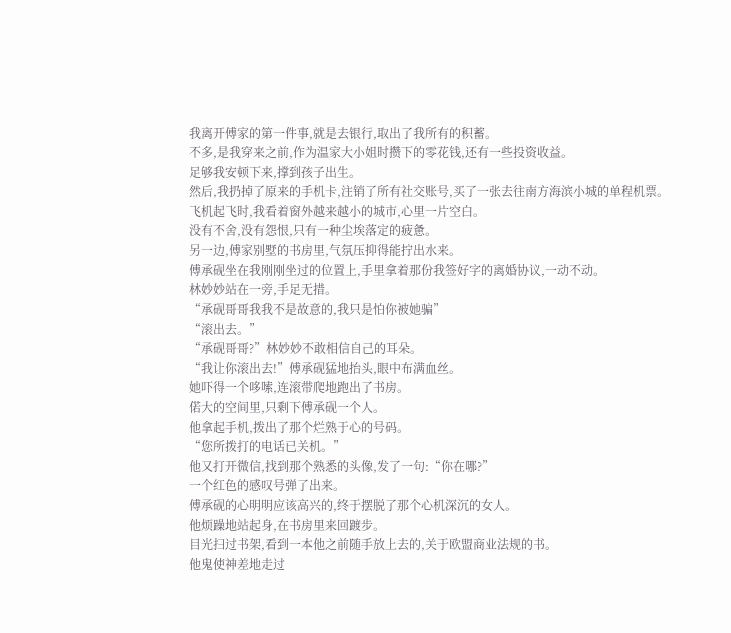我离开傅家的第一件事,就是去银行,取出了我所有的积蓄。
不多,是我穿来之前,作为温家大小姐时攒下的零花钱,还有一些投资收益。
足够我安顿下来,撑到孩子出生。
然后,我扔掉了原来的手机卡,注销了所有社交账号,买了一张去往南方海滨小城的单程机票。
飞机起飞时,我看着窗外越来越小的城市,心里一片空白。
没有不舍,没有怨恨,只有一种尘埃落定的疲惫。
另一边,傅家别墅的书房里,气氛压抑得能拧出水来。
傅承砚坐在我刚刚坐过的位置上,手里拿着那份我签好字的离婚协议,一动不动。
林妙妙站在一旁,手足无措。
“承砚哥哥我我不是故意的,我只是怕你被她骗”
“滚出去。”
“承砚哥哥?”林妙妙不敢相信自己的耳朵。
“我让你滚出去!”傅承砚猛地抬头,眼中布满血丝。
她吓得一个哆嗦,连滚带爬地跑出了书房。
偌大的空间里,只剩下傅承砚一个人。
他拿起手机,拨出了那个烂熟于心的号码。
“您所拨打的电话已关机。”
他又打开微信,找到那个熟悉的头像,发了一句:“你在哪?”
一个红色的感叹号弹了出来。
傅承砚的心明明应该高兴的,终于摆脱了那个心机深沉的女人。
他烦躁地站起身,在书房里来回踱步。
目光扫过书架,看到一本他之前随手放上去的,关于欧盟商业法规的书。
他鬼使神差地走过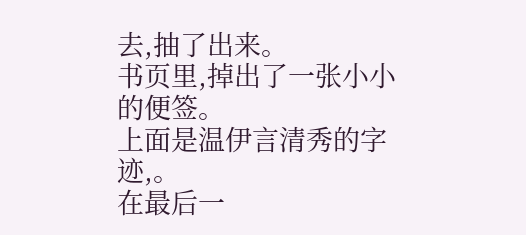去,抽了出来。
书页里,掉出了一张小小的便签。
上面是温伊言清秀的字迹,。
在最后一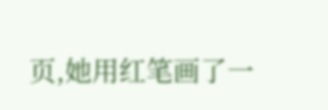页,她用红笔画了一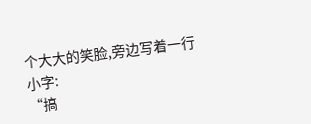个大大的笑脸,旁边写着一行小字:
“搞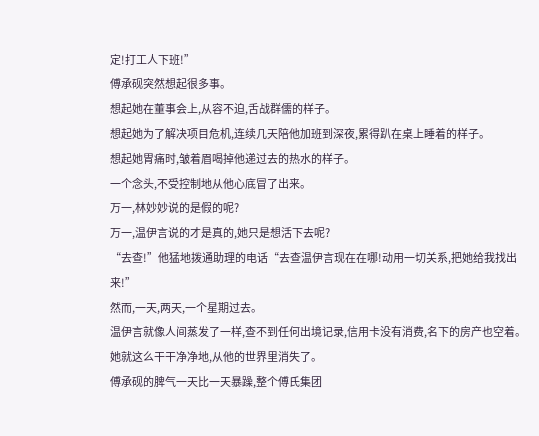定!打工人下班!”
傅承砚突然想起很多事。
想起她在董事会上,从容不迫,舌战群儒的样子。
想起她为了解决项目危机,连续几天陪他加班到深夜,累得趴在桌上睡着的样子。
想起她胃痛时,皱着眉喝掉他递过去的热水的样子。
一个念头,不受控制地从他心底冒了出来。
万一,林妙妙说的是假的呢?
万一,温伊言说的才是真的,她只是想活下去呢?
“去查!”他猛地拨通助理的电话“去查温伊言现在在哪!动用一切关系,把她给我找出来!”
然而,一天,两天,一个星期过去。
温伊言就像人间蒸发了一样,查不到任何出境记录,信用卡没有消费,名下的房产也空着。
她就这么干干净净地,从他的世界里消失了。
傅承砚的脾气一天比一天暴躁,整个傅氏集团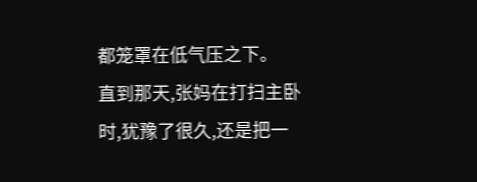都笼罩在低气压之下。
直到那天,张妈在打扫主卧时,犹豫了很久,还是把一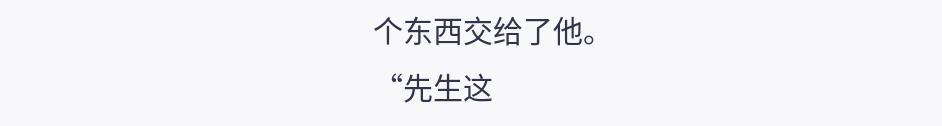个东西交给了他。
“先生这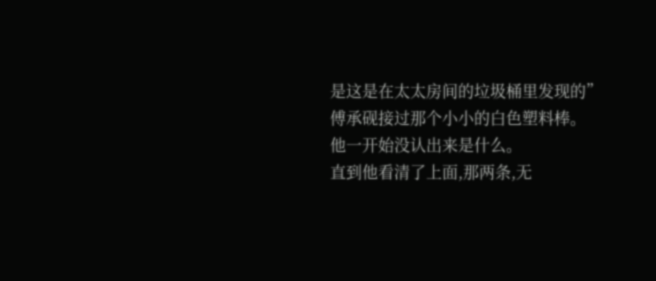是这是在太太房间的垃圾桶里发现的”
傅承砚接过那个小小的白色塑料棒。
他一开始没认出来是什么。
直到他看清了上面,那两条,无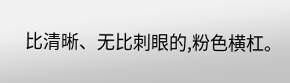比清晰、无比刺眼的,粉色横杠。